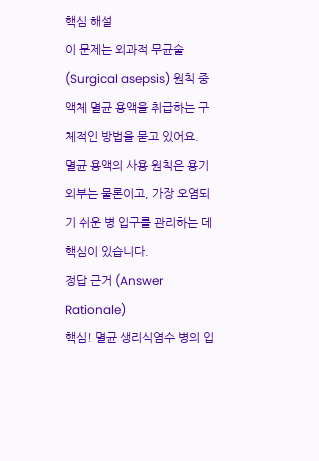핵심 해설
이 문제는 외과적 무균술(Surgical asepsis) 원칙 중 액체 멸균 용액을 취급하는 구체적인 방법을 묻고 있어요.
멸균 용액의 사용 원칙은 용기 외부는 물론이고, 가장 오염되기 쉬운 병 입구를 관리하는 데 핵심이 있습니다.
정답 근거 (Answer Rationale)
핵심! 멸균 생리식염수 병의 입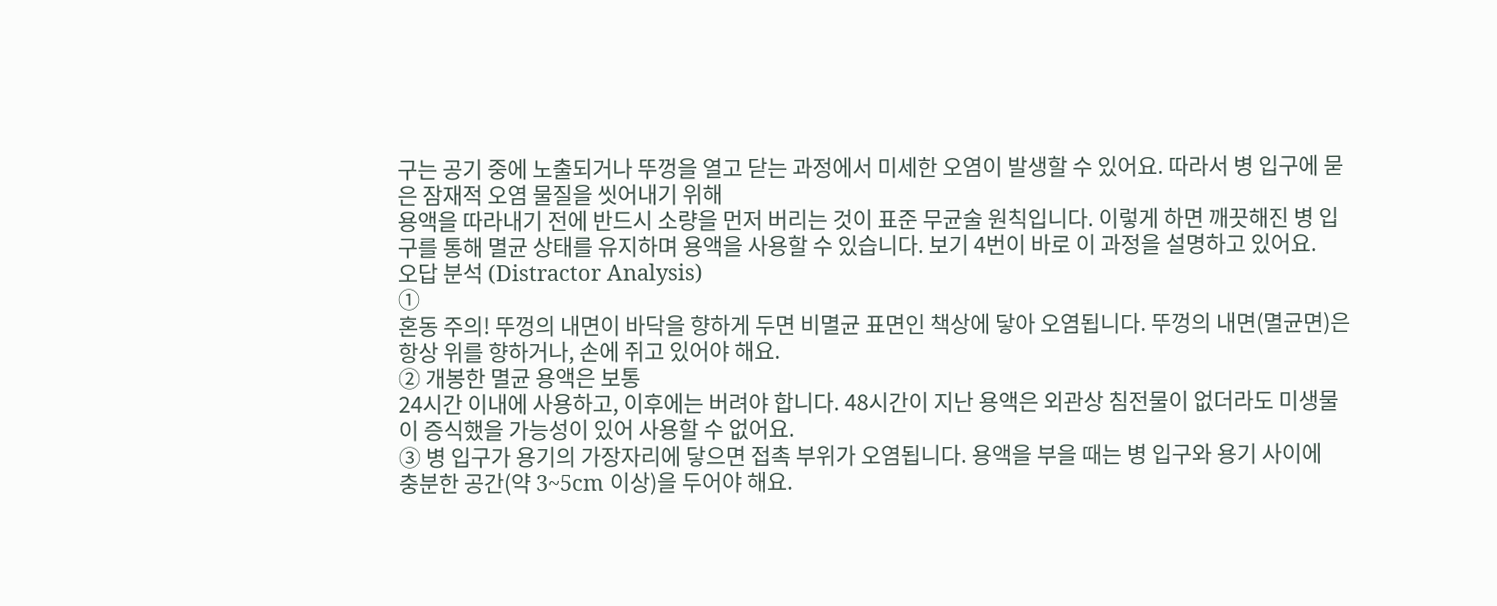구는 공기 중에 노출되거나 뚜껑을 열고 닫는 과정에서 미세한 오염이 발생할 수 있어요. 따라서 병 입구에 묻은 잠재적 오염 물질을 씻어내기 위해
용액을 따라내기 전에 반드시 소량을 먼저 버리는 것이 표준 무균술 원칙입니다. 이렇게 하면 깨끗해진 병 입구를 통해 멸균 상태를 유지하며 용액을 사용할 수 있습니다. 보기 4번이 바로 이 과정을 설명하고 있어요.
오답 분석 (Distractor Analysis)
①
혼동 주의! 뚜껑의 내면이 바닥을 향하게 두면 비멸균 표면인 책상에 닿아 오염됩니다. 뚜껑의 내면(멸균면)은 항상 위를 향하거나, 손에 쥐고 있어야 해요.
② 개봉한 멸균 용액은 보통
24시간 이내에 사용하고, 이후에는 버려야 합니다. 48시간이 지난 용액은 외관상 침전물이 없더라도 미생물이 증식했을 가능성이 있어 사용할 수 없어요.
③ 병 입구가 용기의 가장자리에 닿으면 접촉 부위가 오염됩니다. 용액을 부을 때는 병 입구와 용기 사이에
충분한 공간(약 3~5cm 이상)을 두어야 해요.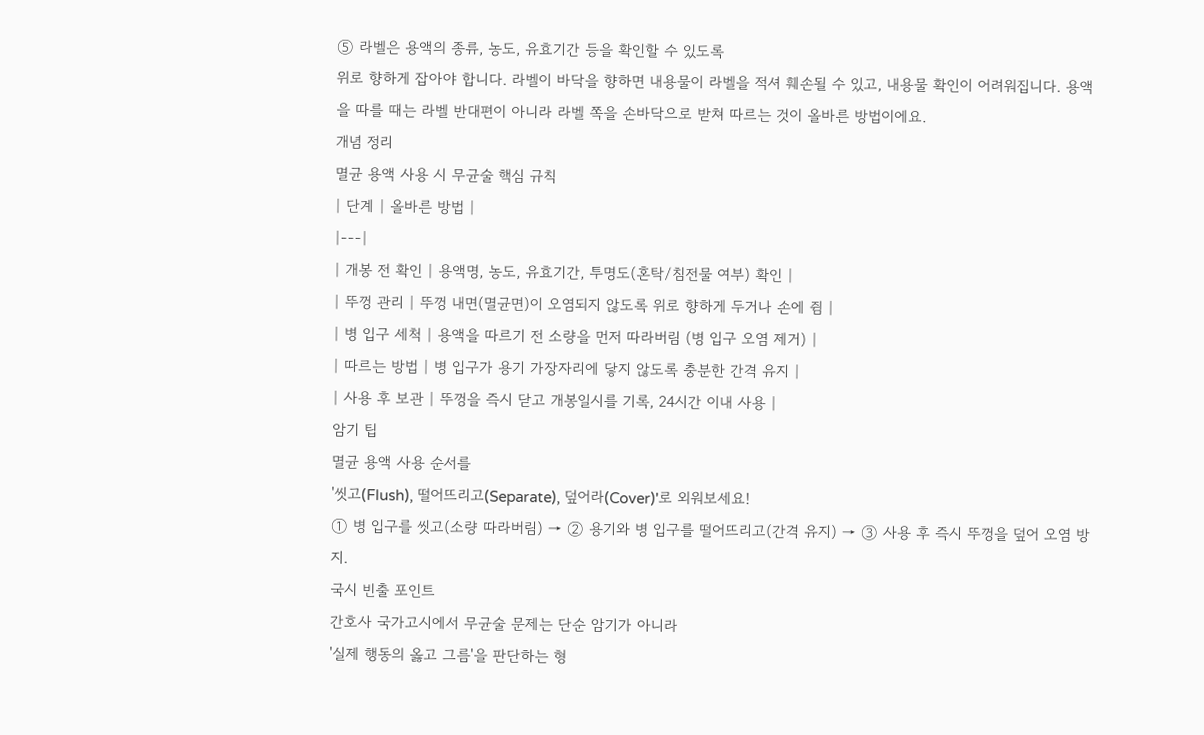⑤ 라벨은 용액의 종류, 농도, 유효기간 등을 확인할 수 있도록
위로 향하게 잡아야 합니다. 라벨이 바닥을 향하면 내용물이 라벨을 적셔 훼손될 수 있고, 내용물 확인이 어려워집니다. 용액을 따를 때는 라벨 반대편이 아니라 라벨 쪽을 손바닥으로 받쳐 따르는 것이 올바른 방법이에요.
개념 정리
멸균 용액 사용 시 무균술 핵심 규칙
| 단계 | 올바른 방법 |
|---|
| 개봉 전 확인 | 용액명, 농도, 유효기간, 투명도(혼탁/침전물 여부) 확인 |
| 뚜껑 관리 | 뚜껑 내면(멸균면)이 오염되지 않도록 위로 향하게 두거나 손에 쥠 |
| 병 입구 세척 | 용액을 따르기 전 소량을 먼저 따라버림 (병 입구 오염 제거) |
| 따르는 방법 | 병 입구가 용기 가장자리에 닿지 않도록 충분한 간격 유지 |
| 사용 후 보관 | 뚜껑을 즉시 닫고 개봉일시를 기록, 24시간 이내 사용 |
암기 팁
멸균 용액 사용 순서를
'씻고(Flush), 떨어뜨리고(Separate), 덮어라(Cover)'로 외워보세요!
① 병 입구를 씻고(소량 따라버림) → ② 용기와 병 입구를 떨어뜨리고(간격 유지) → ③ 사용 후 즉시 뚜껑을 덮어 오염 방지.
국시 빈출 포인트
간호사 국가고시에서 무균술 문제는 단순 암기가 아니라
'실제 행동의 옳고 그름'을 판단하는 형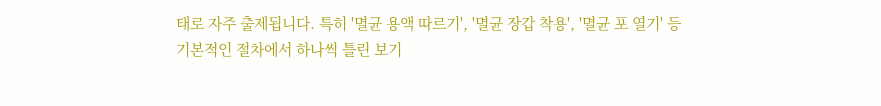태로 자주 출제됩니다. 특히 '멸균 용액 따르기', '멸균 장갑 착용', '멸균 포 열기' 등 기본적인 절차에서 하나씩 틀린 보기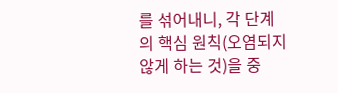를 섞어내니, 각 단계의 핵심 원칙(오염되지 않게 하는 것)을 중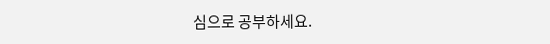심으로 공부하세요.